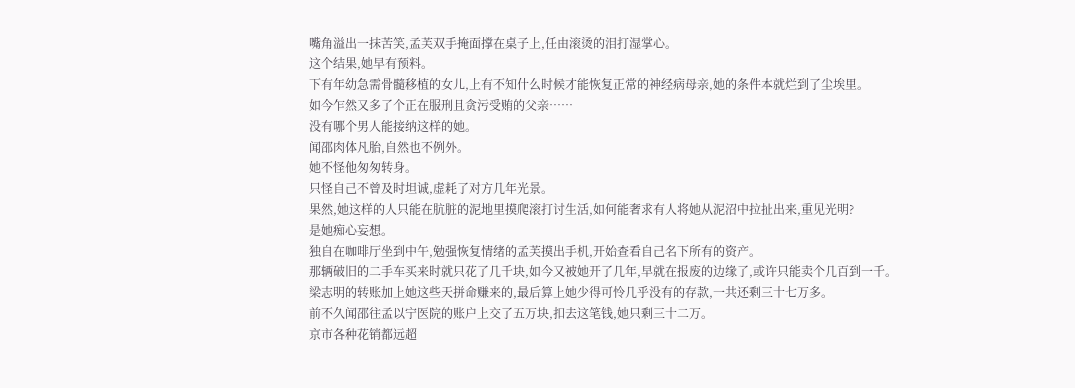嘴角溢出一抹苦笑,孟芙双手掩面撑在桌子上,任由滚烫的泪打湿掌心。
这个结果,她早有预料。
下有年幼急需骨髓移植的女儿,上有不知什么时候才能恢复正常的神经病母亲,她的条件本就烂到了尘埃里。
如今乍然又多了个正在服刑且贪污受贿的父亲……
没有哪个男人能接纳这样的她。
闻邵肉体凡胎,自然也不例外。
她不怪他匆匆转身。
只怪自己不曾及时坦诚,虚耗了对方几年光景。
果然,她这样的人只能在肮脏的泥地里摸爬滚打讨生活,如何能奢求有人将她从泥沼中拉扯出来,重见光明?
是她痴心妄想。
独自在咖啡厅坐到中午,勉强恢复情绪的孟芙摸出手机,开始查看自己名下所有的资产。
那辆破旧的二手车买来时就只花了几千块,如今又被她开了几年,早就在报废的边缘了,或许只能卖个几百到一千。
梁志明的转账加上她这些天拼命赚来的,最后算上她少得可怜几乎没有的存款,一共还剩三十七万多。
前不久闻邵往孟以宁医院的账户上交了五万块,扣去这笔钱,她只剩三十二万。
京市各种花销都远超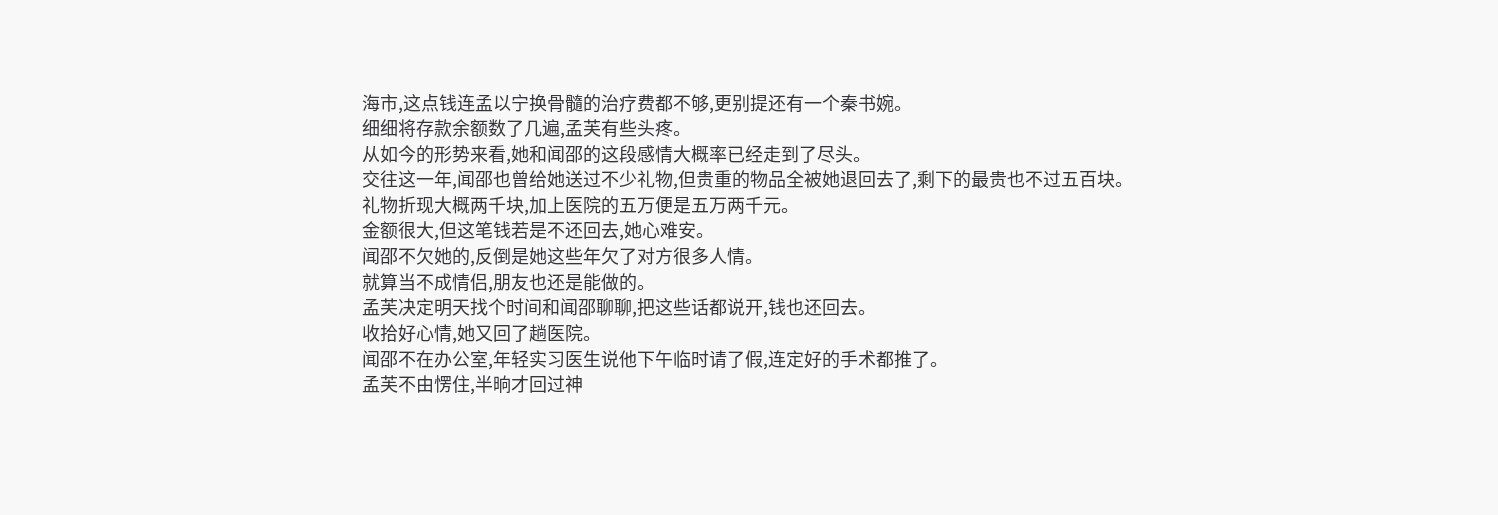海市,这点钱连孟以宁换骨髓的治疗费都不够,更别提还有一个秦书婉。
细细将存款余额数了几遍,孟芙有些头疼。
从如今的形势来看,她和闻邵的这段感情大概率已经走到了尽头。
交往这一年,闻邵也曾给她送过不少礼物,但贵重的物品全被她退回去了,剩下的最贵也不过五百块。
礼物折现大概两千块,加上医院的五万便是五万两千元。
金额很大,但这笔钱若是不还回去,她心难安。
闻邵不欠她的,反倒是她这些年欠了对方很多人情。
就算当不成情侣,朋友也还是能做的。
孟芙决定明天找个时间和闻邵聊聊,把这些话都说开,钱也还回去。
收拾好心情,她又回了趟医院。
闻邵不在办公室,年轻实习医生说他下午临时请了假,连定好的手术都推了。
孟芙不由愣住,半晌才回过神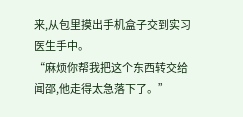来,从包里摸出手机盒子交到实习医生手中。
“麻烦你帮我把这个东西转交给闻邵,他走得太急落下了。”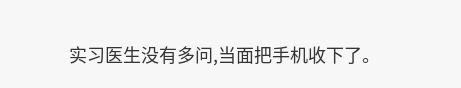实习医生没有多问,当面把手机收下了。